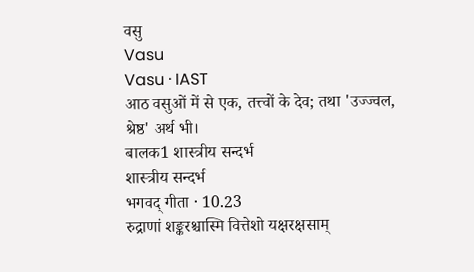वसु
Vasu
Vasu · IAST
आठ वसुओं में से एक, तत्त्वों के देव; तथा 'उज्ज्वल, श्रेष्ठ' अर्थ भी।
बालक1 शास्त्रीय सन्दर्भ
शास्त्रीय सन्दर्भ
भगवद् गीता · 10.23
रुद्राणां शङ्करश्चास्मि वित्तेशो यक्षरक्षसाम्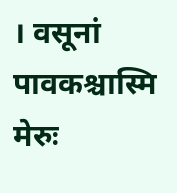। वसूनां पावकश्चास्मि मेरुः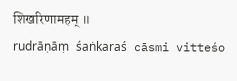शिखरिणामहम् ॥
rudrāṇāṃ śaṅkaraś cāsmi vitteśo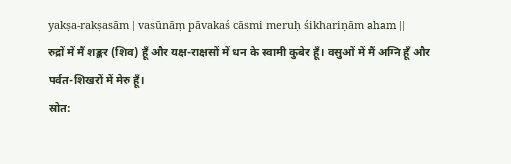yakṣa-rakṣasām | vasūnāṃ pāvakaś cāsmi meruḥ śikhariṇām aham ||
रुद्रों में मैं शङ्कर (शिव) हूँ और यक्ष-राक्षसों में धन के स्वामी कुबेर हूँ। वसुओं में मैं अग्नि हूँ और पर्वत-शिखरों में मेरु हूँ।
स्रोत: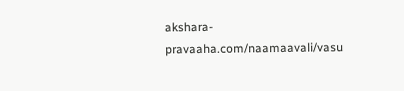akshara-pravaaha.com/naamaavali/vasu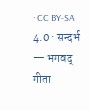· CC BY-SA 4.0 · सन्दर्भ — भगवद् गीता